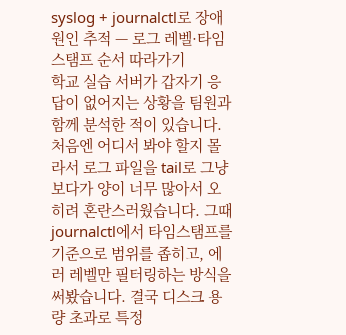syslog + journalctl로 장애 원인 추적 — 로그 레벨·타임스탬프 순서 따라가기
학교 실습 서버가 갑자기 응답이 없어지는 상황을 팀원과 함께 분석한 적이 있습니다. 처음엔 어디서 봐야 할지 몰라서 로그 파일을 tail로 그냥 보다가 양이 너무 많아서 오히려 혼란스러웠습니다. 그때 journalctl에서 타임스탬프를 기준으로 범위를 좁히고, 에러 레벨만 필터링하는 방식을 써봤습니다. 결국 디스크 용량 초과로 특정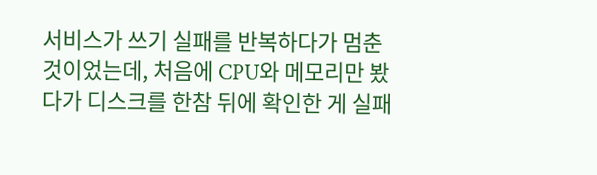서비스가 쓰기 실패를 반복하다가 멈춘 것이었는데, 처음에 CPU와 메모리만 봤다가 디스크를 한참 뒤에 확인한 게 실패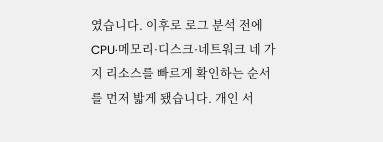였습니다. 이후로 로그 분석 전에 CPU·메모리·디스크·네트워크 네 가지 리소스를 빠르게 확인하는 순서를 먼저 밟게 됐습니다. 개인 서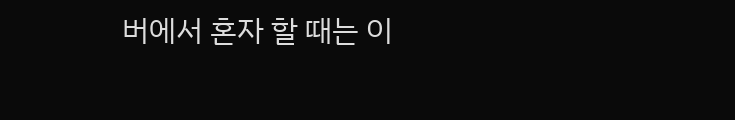버에서 혼자 할 때는 이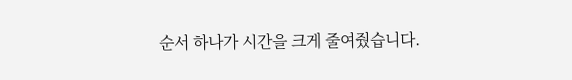순서 하나가 시간을 크게 줄여줬습니다.